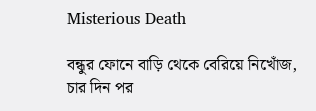Misterious Death

বন্ধুর ফোনে বাড়ি থেকে বেরিয়ে নিখোঁজ, চার দিন পর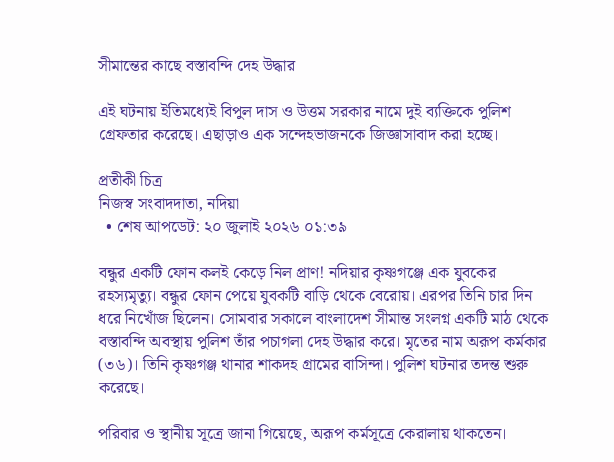সীমান্তের কাছে বস্তাবন্দি দেহ উদ্ধার

এই ঘটনায় ইতিমধ্যেই বিপুল দাস ও উত্তম সরকার নামে দুই ব্যক্তিকে পুলিশ গ্রেফতার করেছে। এছাড়াও এক সন্দেহভাজনকে জিজ্ঞাসাবাদ করা হচ্ছে।

প্রতীকী চিত্র
নিজস্ব সংবাদদাতা, নদিয়া
  • শেষ আপডেট: ২০ জুলাই ২০২৬ ০১:৩৯

বন্ধুর একটি ফোন কলই কেড়ে নিল প্রাণ! নদিয়ার কৃষ্ণগঞ্জে এক যুবকের রহস্যমৃত্যু। বন্ধুর ফোন পেয়ে যুবকটি বাড়ি থেকে বেরোয়। এরপর তিনি চার দিন ধরে নিখোঁজ ছিলেন। সোমবার সকালে বাংলাদেশ সীমান্ত সংলগ্ন একটি মাঠ থেকে বস্তাবন্দি অবস্থায় পুলিশ তাঁর পচাগলা দেহ উদ্ধার করে। মৃতের নাম অরূপ কর্মকার (৩৬)। তিনি কৃষ্ণগঞ্জ থানার শাকদহ গ্রামের বাসিন্দা। পুলিশ ঘটনার তদন্ত শুরু করেছে।

পরিবার ও স্থানীয় সূত্রে জানা গিয়েছে, অরূপ কর্মসূত্রে কেরালায় থাকতেন।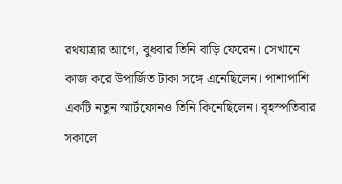রথযাত্রার আগে, বুধবার তিনি বাড়ি ফেরেন। সেখানে কাজ করে উপার্জিত টাকা সঙ্গে এনেছিলেন। পাশাপাশি একটি নতুন স্মার্টফোনও তিনি কিনেছিলেন। বৃহস্পতিবার সকালে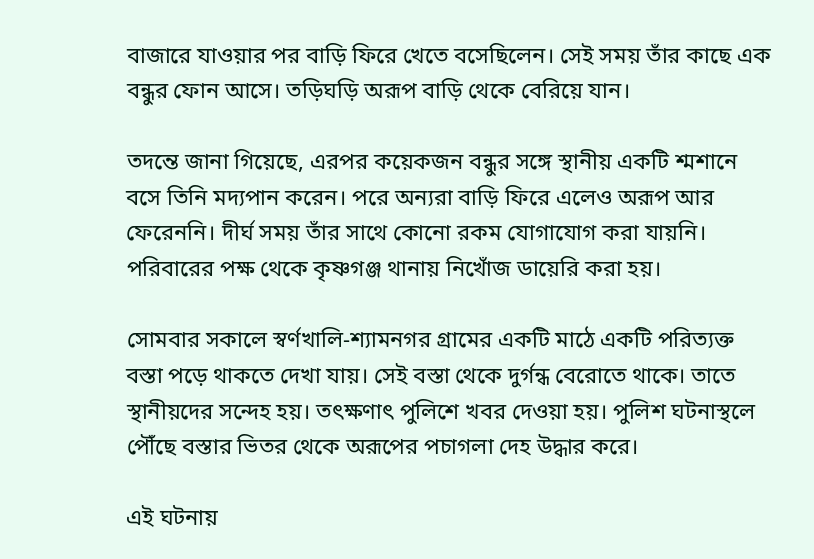বাজারে যাওয়ার পর বাড়ি ফিরে খেতে বসেছিলেন। সেই সময় তাঁর কাছে এক বন্ধুর ফোন আসে। তড়িঘড়ি অরূপ বাড়ি থেকে বেরিয়ে যান।

তদন্তে জানা গিয়েছে, এরপর কয়েকজন বন্ধুর সঙ্গে স্থানীয় একটি শ্মশানে বসে তিনি মদ্যপান করেন। পরে অন্যরা বাড়ি ফিরে এলেও অরূপ আর ফেরেননি। দীর্ঘ সময় তাঁর সাথে কোনো রকম যোগাযোগ করা যায়নি। পরিবারের পক্ষ থেকে কৃষ্ণগঞ্জ থানায় নিখোঁজ ডায়েরি করা হয়।

সোমবার সকালে স্বর্ণখালি-শ্যামনগর গ্রামের একটি মাঠে একটি পরিত্যক্ত বস্তা পড়ে থাকতে দেখা যায়। সেই বস্তা থেকে দুর্গন্ধ বেরোতে থাকে। তাতে স্থানীয়দের সন্দেহ হয়। তৎক্ষণাৎ পুলিশে খবর দেওয়া হয়। পুলিশ ঘটনাস্থলে পৌঁছে বস্তার ভিতর থেকে অরূপের পচাগলা দেহ উদ্ধার করে।

এই ঘটনায়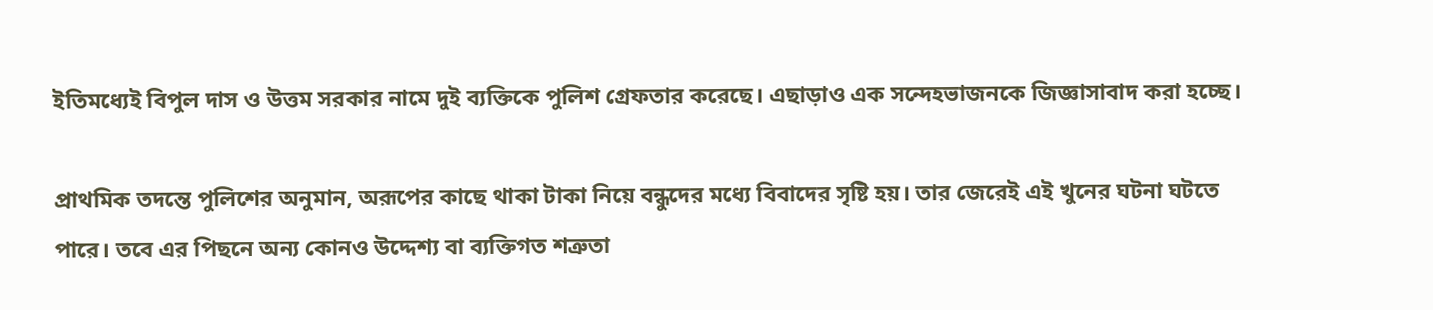ইতিমধ্যেই বিপুল দাস ও উত্তম সরকার নামে দুই ব্যক্তিকে পুলিশ গ্রেফতার করেছে। এছাড়াও এক সন্দেহভাজনকে জিজ্ঞাসাবাদ করা হচ্ছে।

প্রাথমিক তদন্তে পুলিশের অনুমান, অরূপের কাছে থাকা টাকা নিয়ে বন্ধুদের মধ্যে বিবাদের সৃষ্টি হয়। তার জেরেই এই খুনের ঘটনা ঘটতে পারে। তবে এর পিছনে অন্য কোনও উদ্দেশ্য বা ব্যক্তিগত শত্রুতা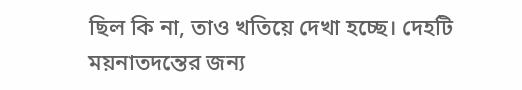ছিল কি না, তাও খতিয়ে দেখা হচ্ছে। দেহটি ময়নাতদন্তের জন্য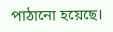পাঠানো হয়েছে।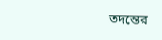তদন্তের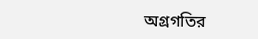অগ্রগতির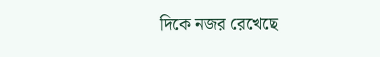দিকে নজর রেখেছে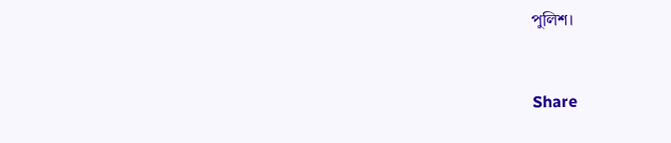পুলিশ।


Share